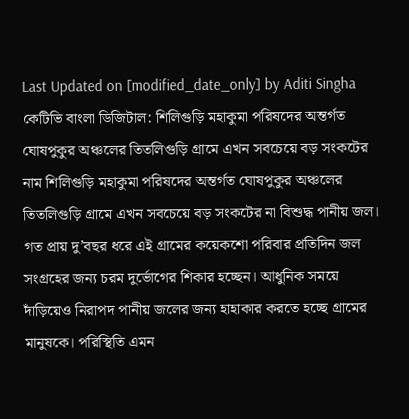Last Updated on [modified_date_only] by Aditi Singha
কেটিভি বাংলা ডিজিটাল: শিলিগুড়ি মহাকুমা পরিষদের অন্তর্গত ঘোষপুকুর অঞ্চলের তিতলিগুড়ি গ্রামে এখন সবচেয়ে বড় সংকটের নাম শিলিগুড়ি মহাকুমা পরিষদের অন্তর্গত ঘোষপুকুর অঞ্চলের তিতলিগুড়ি গ্রামে এখন সবচেয়ে বড় সংকটের না বিশুদ্ধ পানীয় জল। গত প্রায় দু’বছর ধরে এই গ্রামের কয়েকশো পরিবার প্রতিদিন জল সংগ্রহের জন্য চরম দুর্ভোগের শিকার হচ্ছেন। আধুনিক সময়ে দাঁড়িয়েও নিরাপদ পানীয় জলের জন্য হাহাকার করতে হচ্ছে গ্রামের মানুষকে। পরিস্থিতি এমন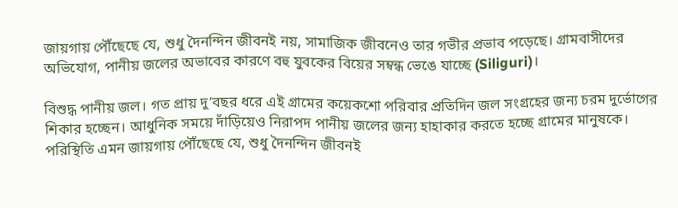জায়গায় পৌঁছেছে যে, শুধু দৈনন্দিন জীবনই নয়, সামাজিক জীবনেও তার গভীর প্রভাব পড়েছে। গ্রামবাসীদের অভিযোগ, পানীয় জলের অভাবের কারণে বহু যুবকের বিয়ের সম্বন্ধ ভেঙে যাচ্ছে (Siliguri)।

বিশুদ্ধ পানীয় জল। গত প্রায় দু’বছর ধরে এই গ্রামের কয়েকশো পরিবার প্রতিদিন জল সংগ্রহের জন্য চরম দুর্ভোগের শিকার হচ্ছেন। আধুনিক সময়ে দাঁড়িয়েও নিরাপদ পানীয় জলের জন্য হাহাকার করতে হচ্ছে গ্রামের মানুষকে। পরিস্থিতি এমন জায়গায় পৌঁছেছে যে, শুধু দৈনন্দিন জীবনই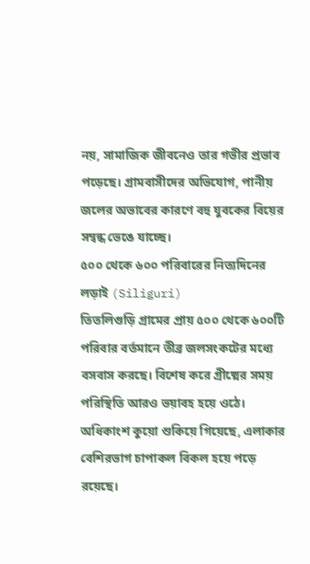নয়, সামাজিক জীবনেও তার গভীর প্রভাব পড়েছে। গ্রামবাসীদের অভিযোগ, পানীয় জলের অভাবের কারণে বহু যুবকের বিয়ের সম্বন্ধ ভেঙে যাচ্ছে।
৫০০ থেকে ৬০০ পরিবারের নিত্যদিনের লড়াই (Siliguri)
তিতলিগুড়ি গ্রামের প্রায় ৫০০ থেকে ৬০০টি পরিবার বর্তমানে তীব্র জলসংকটের মধ্যে বসবাস করছে। বিশেষ করে গ্রীষ্মের সময় পরিস্থিতি আরও ভয়াবহ হয়ে ওঠে। অধিকাংশ কুয়ো শুকিয়ে গিয়েছে, এলাকার বেশিরভাগ চাপাকল বিকল হয়ে পড়ে রয়েছে।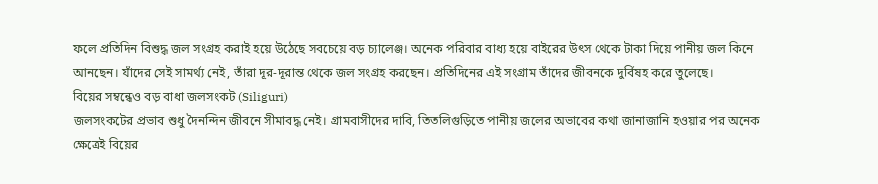ফলে প্রতিদিন বিশুদ্ধ জল সংগ্রহ করাই হয়ে উঠেছে সবচেয়ে বড় চ্যালেঞ্জ। অনেক পরিবার বাধ্য হয়ে বাইরের উৎস থেকে টাকা দিয়ে পানীয় জল কিনে আনছেন। যাঁদের সেই সামর্থ্য নেই, তাঁরা দূর-দূরান্ত থেকে জল সংগ্রহ করছেন। প্রতিদিনের এই সংগ্রাম তাঁদের জীবনকে দুর্বিষহ করে তুলেছে।
বিয়ের সম্বন্ধেও বড় বাধা জলসংকট (Siliguri)
জলসংকটের প্রভাব শুধু দৈনন্দিন জীবনে সীমাবদ্ধ নেই। গ্রামবাসীদের দাবি, তিতলিগুড়িতে পানীয় জলের অভাবের কথা জানাজানি হওয়ার পর অনেক ক্ষেত্রেই বিয়ের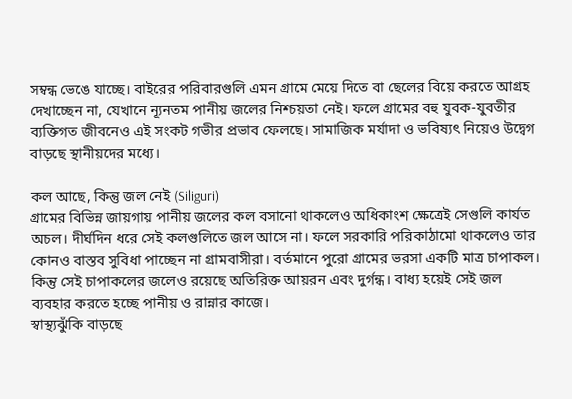সম্বন্ধ ভেঙে যাচ্ছে। বাইরের পরিবারগুলি এমন গ্রামে মেয়ে দিতে বা ছেলের বিয়ে করতে আগ্রহ দেখাচ্ছেন না, যেখানে ন্যূনতম পানীয় জলের নিশ্চয়তা নেই। ফলে গ্রামের বহু যুবক-যুবতীর ব্যক্তিগত জীবনেও এই সংকট গভীর প্রভাব ফেলছে। সামাজিক মর্যাদা ও ভবিষ্যৎ নিয়েও উদ্বেগ বাড়ছে স্থানীয়দের মধ্যে।

কল আছে, কিন্তু জল নেই (Siliguri)
গ্রামের বিভিন্ন জায়গায় পানীয় জলের কল বসানো থাকলেও অধিকাংশ ক্ষেত্রেই সেগুলি কার্যত অচল। দীর্ঘদিন ধরে সেই কলগুলিতে জল আসে না। ফলে সরকারি পরিকাঠামো থাকলেও তার কোনও বাস্তব সুবিধা পাচ্ছেন না গ্রামবাসীরা। বর্তমানে পুরো গ্রামের ভরসা একটি মাত্র চাপাকল। কিন্তু সেই চাপাকলের জলেও রয়েছে অতিরিক্ত আয়রন এবং দুর্গন্ধ। বাধ্য হয়েই সেই জল ব্যবহার করতে হচ্ছে পানীয় ও রান্নার কাজে।
স্বাস্থ্যঝুঁকি বাড়ছে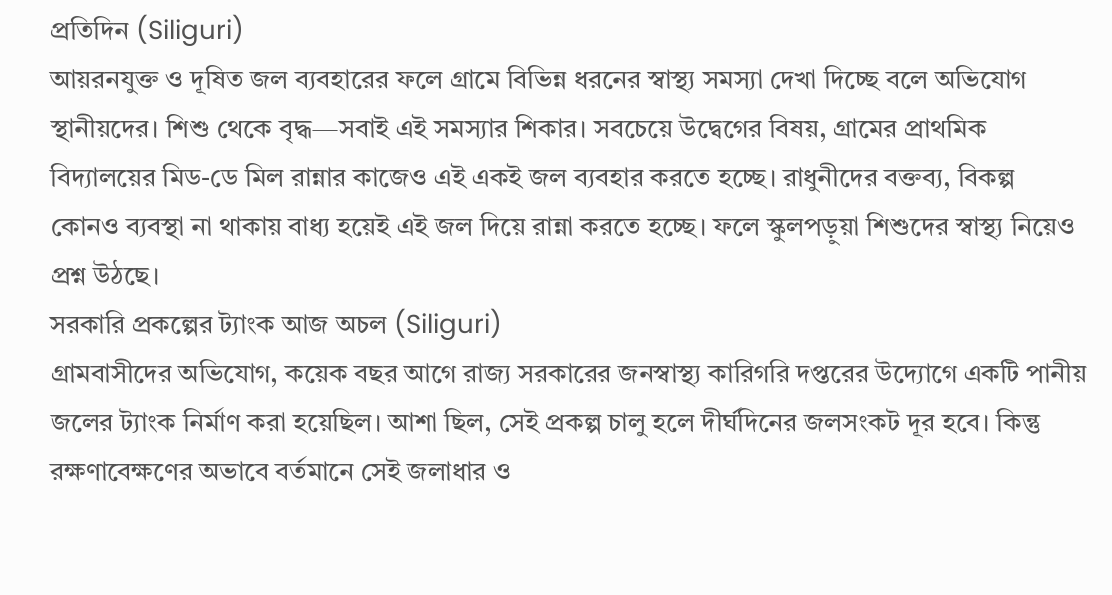প্রতিদিন (Siliguri)
আয়রনযুক্ত ও দূষিত জল ব্যবহারের ফলে গ্রামে বিভিন্ন ধরনের স্বাস্থ্য সমস্যা দেখা দিচ্ছে বলে অভিযোগ স্থানীয়দের। শিশু থেকে বৃদ্ধ—সবাই এই সমস্যার শিকার। সবচেয়ে উদ্বেগের বিষয়, গ্রামের প্রাথমিক বিদ্যালয়ের মিড-ডে মিল রান্নার কাজেও এই একই জল ব্যবহার করতে হচ্ছে। রাধুনীদের বক্তব্য, বিকল্প কোনও ব্যবস্থা না থাকায় বাধ্য হয়েই এই জল দিয়ে রান্না করতে হচ্ছে। ফলে স্কুলপড়ুয়া শিশুদের স্বাস্থ্য নিয়েও প্রশ্ন উঠছে।
সরকারি প্রকল্পের ট্যাংক আজ অচল (Siliguri)
গ্রামবাসীদের অভিযোগ, কয়েক বছর আগে রাজ্য সরকারের জনস্বাস্থ্য কারিগরি দপ্তরের উদ্যোগে একটি পানীয় জলের ট্যাংক নির্মাণ করা হয়েছিল। আশা ছিল, সেই প্রকল্প চালু হলে দীর্ঘদিনের জলসংকট দূর হবে। কিন্তু রক্ষণাবেক্ষণের অভাবে বর্তমানে সেই জলাধার ও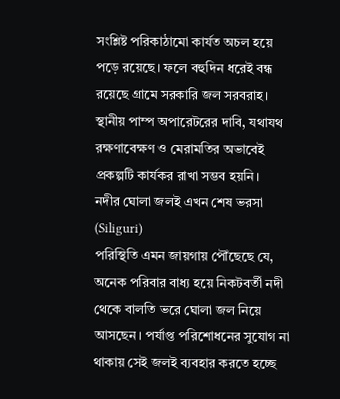সংশ্লিষ্ট পরিকাঠামো কার্যত অচল হয়ে পড়ে রয়েছে। ফলে বহুদিন ধরেই বন্ধ রয়েছে গ্রামে সরকারি জল সরবরাহ। স্থানীয় পাম্প অপারেটরের দাবি, যথাযথ রক্ষণাবেক্ষণ ও মেরামতির অভাবেই প্রকল্পটি কার্যকর রাখা সম্ভব হয়নি।
নদীর ঘোলা জলই এখন শেষ ভরসা (Siliguri)
পরিস্থিতি এমন জায়গায় পৌঁছেছে যে, অনেক পরিবার বাধ্য হয়ে নিকটবর্তী নদী থেকে বালতি ভরে ঘোলা জল নিয়ে আসছেন। পর্যাপ্ত পরিশোধনের সুযোগ না থাকায় সেই জলই ব্যবহার করতে হচ্ছে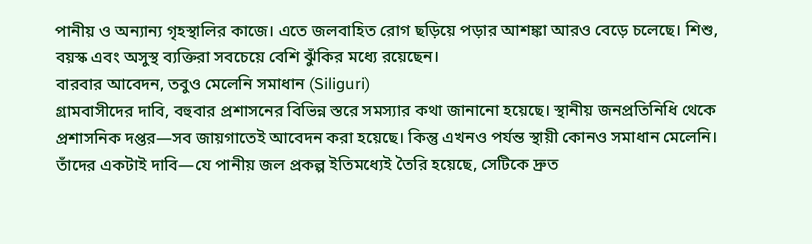পানীয় ও অন্যান্য গৃহস্থালির কাজে। এতে জলবাহিত রোগ ছড়িয়ে পড়ার আশঙ্কা আরও বেড়ে চলেছে। শিশু, বয়স্ক এবং অসুস্থ ব্যক্তিরা সবচেয়ে বেশি ঝুঁকির মধ্যে রয়েছেন।
বারবার আবেদন, তবুও মেলেনি সমাধান (Siliguri)
গ্রামবাসীদের দাবি, বহুবার প্রশাসনের বিভিন্ন স্তরে সমস্যার কথা জানানো হয়েছে। স্থানীয় জনপ্রতিনিধি থেকে প্রশাসনিক দপ্তর—সব জায়গাতেই আবেদন করা হয়েছে। কিন্তু এখনও পর্যন্ত স্থায়ী কোনও সমাধান মেলেনি। তাঁদের একটাই দাবি—যে পানীয় জল প্রকল্প ইতিমধ্যেই তৈরি হয়েছে, সেটিকে দ্রুত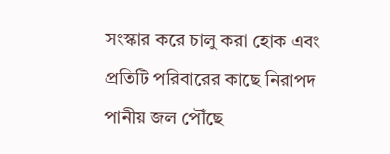সংস্কার করে চালু করা হোক এবং প্রতিটি পরিবারের কাছে নিরাপদ পানীয় জল পৌঁছে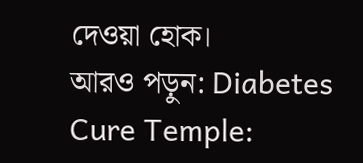দেওয়া হোক।
আরও পড়ুন: Diabetes Cure Temple: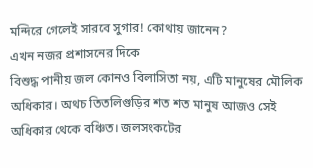মন্দিরে গেলেই সারবে সুগার! কোথায় জানেন?
এখন নজর প্রশাসনের দিকে
বিশুদ্ধ পানীয় জল কোনও বিলাসিতা নয়, এটি মানুষের মৌলিক অধিকার। অথচ তিতলিগুড়ির শত শত মানুষ আজও সেই অধিকার থেকে বঞ্চিত। জলসংকটের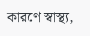কারণে স্বাস্থ্য,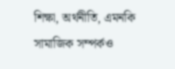শিক্ষা, অর্থনীতি, এমনকি সামাজিক সম্পর্কও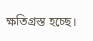ক্ষতিগ্রস্ত হচ্ছে।